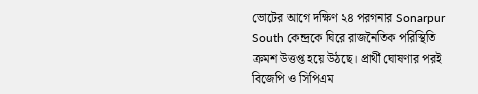ভোটের আগে দক্ষিণ ২৪ পরগনার Sonarpur South কেন্দ্রকে ঘিরে রাজনৈতিক পরিস্থিতি ক্রমশ উত্তপ্ত হয়ে উঠছে। প্রার্থী ঘোষণার পরই বিজেপি ও সিপিএম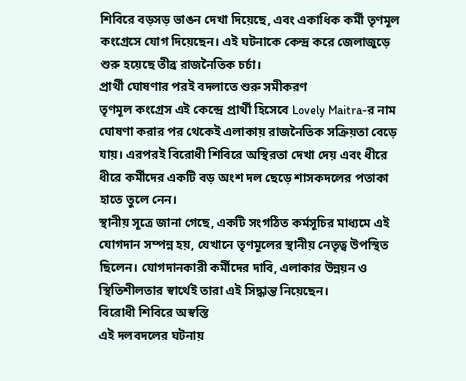শিবিরে বড়সড় ভাঙন দেখা দিয়েছে, এবং একাধিক কর্মী তৃণমূল কংগ্রেসে যোগ দিয়েছেন। এই ঘটনাকে কেন্দ্র করে জেলাজুড়ে শুরু হয়েছে তীব্র রাজনৈতিক চর্চা।
প্রার্থী ঘোষণার পরই বদলাতে শুরু সমীকরণ
তৃণমূল কংগ্রেস এই কেন্দ্রে প্রার্থী হিসেবে Lovely Maitra-র নাম ঘোষণা করার পর থেকেই এলাকায় রাজনৈতিক সক্রিয়তা বেড়ে যায়। এরপরই বিরোধী শিবিরে অস্থিরতা দেখা দেয় এবং ধীরে ধীরে কর্মীদের একটি বড় অংশ দল ছেড়ে শাসকদলের পতাকা হাতে তুলে নেন।
স্থানীয় সূত্রে জানা গেছে, একটি সংগঠিত কর্মসূচির মাধ্যমে এই যোগদান সম্পন্ন হয়, যেখানে তৃণমূলের স্থানীয় নেতৃত্ব উপস্থিত ছিলেন। যোগদানকারী কর্মীদের দাবি, এলাকার উন্নয়ন ও স্থিতিশীলতার স্বার্থেই তারা এই সিদ্ধান্ত নিয়েছেন।
বিরোধী শিবিরে অস্বস্তি
এই দলবদলের ঘটনায়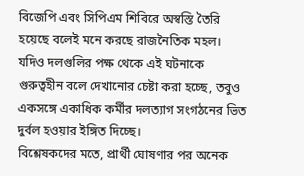বিজেপি এবং সিপিএম শিবিরে অস্বস্তি তৈরি হয়েছে বলেই মনে করছে রাজনৈতিক মহল। যদিও দলগুলির পক্ষ থেকে এই ঘটনাকে গুরুত্বহীন বলে দেখানোর চেষ্টা করা হচ্ছে, তবুও একসঙ্গে একাধিক কর্মীর দলত্যাগ সংগঠনের ভিত দুর্বল হওয়ার ইঙ্গিত দিচ্ছে।
বিশ্লেষকদের মতে, প্রার্থী ঘোষণার পর অনেক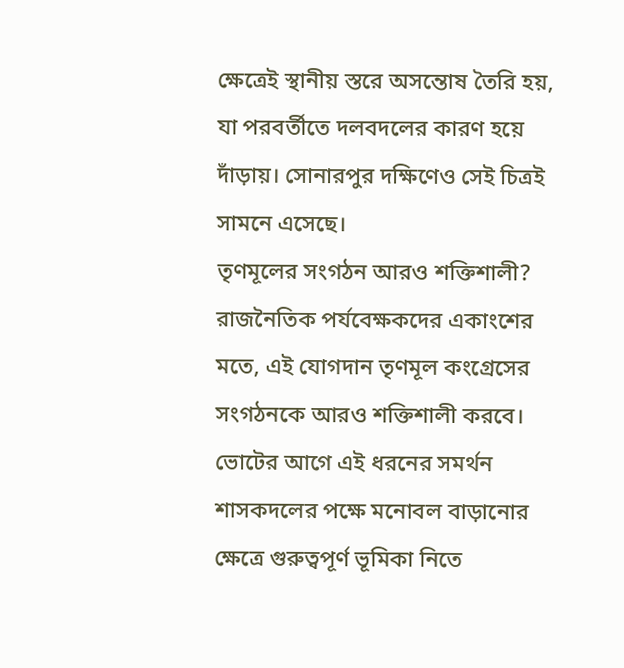ক্ষেত্রেই স্থানীয় স্তরে অসন্তোষ তৈরি হয়, যা পরবর্তীতে দলবদলের কারণ হয়ে দাঁড়ায়। সোনারপুর দক্ষিণেও সেই চিত্রই সামনে এসেছে।
তৃণমূলের সংগঠন আরও শক্তিশালী?
রাজনৈতিক পর্যবেক্ষকদের একাংশের মতে, এই যোগদান তৃণমূল কংগ্রেসের সংগঠনকে আরও শক্তিশালী করবে। ভোটের আগে এই ধরনের সমর্থন শাসকদলের পক্ষে মনোবল বাড়ানোর ক্ষেত্রে গুরুত্বপূর্ণ ভূমিকা নিতে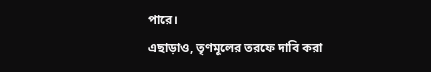পারে।
এছাড়াও, তৃণমূলের তরফে দাবি করা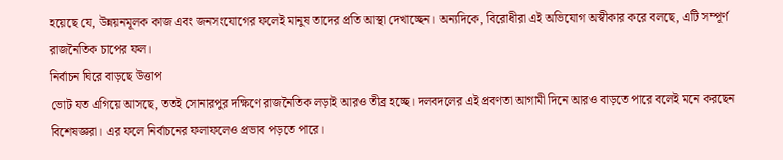হয়েছে যে, উন্নয়নমূলক কাজ এবং জনসংযোগের ফলেই মানুষ তাদের প্রতি আস্থা দেখাচ্ছেন। অন্যদিকে, বিরোধীরা এই অভিযোগ অস্বীকার করে বলছে, এটি সম্পূর্ণ রাজনৈতিক চাপের ফল।
নির্বাচন ঘিরে বাড়ছে উত্তাপ
ভোট যত এগিয়ে আসছে, ততই সোনারপুর দক্ষিণে রাজনৈতিক লড়াই আরও তীব্র হচ্ছে। দলবদলের এই প্রবণতা আগামী দিনে আরও বাড়তে পারে বলেই মনে করছেন বিশেষজ্ঞরা। এর ফলে নির্বাচনের ফলাফলেও প্রভাব পড়তে পারে।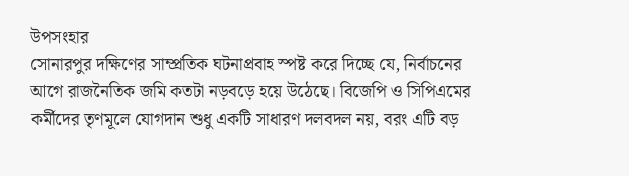উপসংহার
সোনারপুর দক্ষিণের সাম্প্রতিক ঘটনাপ্রবাহ স্পষ্ট করে দিচ্ছে যে, নির্বাচনের আগে রাজনৈতিক জমি কতটা নড়বড়ে হয়ে উঠেছে। বিজেপি ও সিপিএমের কর্মীদের তৃণমূলে যোগদান শুধু একটি সাধারণ দলবদল নয়, বরং এটি বড়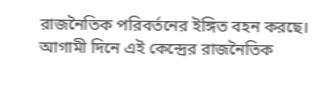রাজনৈতিক পরিবর্তনের ইঙ্গিত বহন করছে। আগামী দিনে এই কেন্দ্রের রাজনৈতিক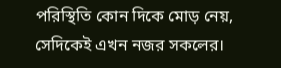পরিস্থিতি কোন দিকে মোড় নেয়, সেদিকেই এখন নজর সকলের।